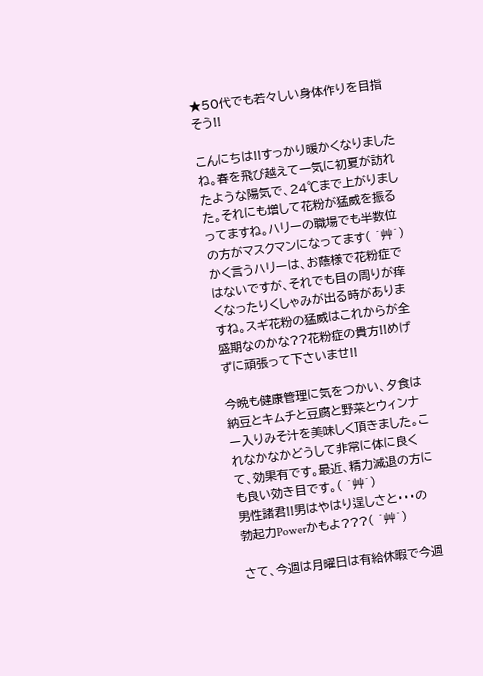★50代でも若々しい身体作りを目指そう!!

こんにちは!!すっかり暖かくなりましたね。春を飛び越えて一気に初夏が訪れたような陽気で、24℃まで上がりました。それにも増して花粉が猛威を振るってますね。ハリーの職場でも半数位の方がマスクマンになってます( ´艸`)
かく言うハリーは、お蔭様で花粉症ではないですが、それでも目の周りが痒くなったりくしゃみが出る時がありますね。スギ花粉の猛威はこれからが全盛期なのかな??花粉症の貴方!!めげずに頑張って下さいませ!!

今晩も健康管理に気をつかい、夕食は納豆とキムチと豆腐と野菜とウィンナー入りみそ汁を美味しく頂きました。これなかなかどうして非常に体に良くて、効果有です。最近、精力減退の方にも良い効き目です。( ´艸`)
男性諸君!!男はやはり逞しさと・・・の勃起力Powerかもよ???( ´艸`)

さて、今週は月曜日は有給休暇で今週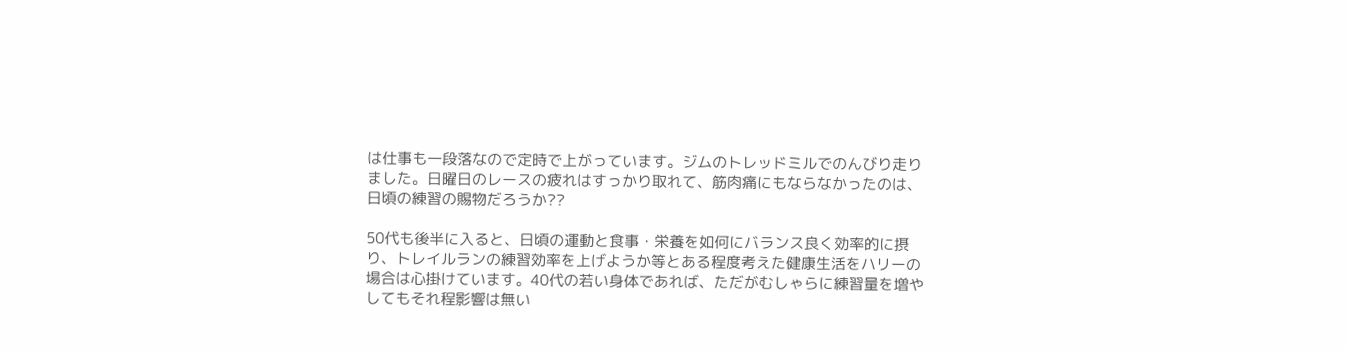は仕事も一段落なので定時で上がっています。ジムのトレッドミルでのんびり走りました。日曜日のレースの疲れはすっかり取れて、筋肉痛にもならなかったのは、日頃の練習の賜物だろうか??

50代も後半に入ると、日頃の運動と食事・栄養を如何にバランス良く効率的に摂り、トレイルランの練習効率を上げようか等とある程度考えた健康生活をハリーの場合は心掛けています。40代の若い身体であれば、ただがむしゃらに練習量を増やしてもそれ程影響は無い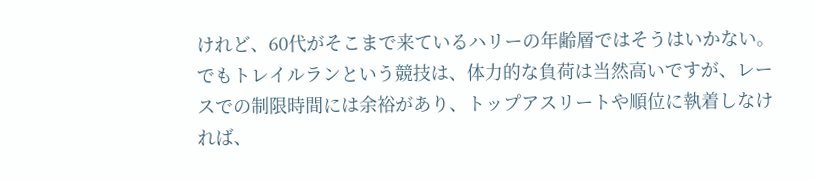けれど、60代がそこまで来ているハリーの年齢層ではそうはいかない。
でもトレイルランという競技は、体力的な負荷は当然高いですが、レースでの制限時間には余裕があり、トップアスリートや順位に執着しなければ、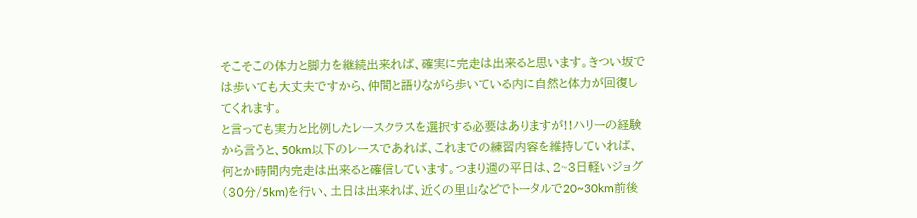そこそこの体力と脚力を継続出来れば、確実に完走は出来ると思います。きつい坂では歩いても大丈夫ですから、仲間と語りながら歩いている内に自然と体力が回復してくれます。
と言っても実力と比例したレースクラスを選択する必要はありますが!!ハリーの経験から言うと、50km以下のレースであれば、これまでの練習内容を維持していれば、何とか時間内完走は出来ると確信しています。つまり週の平日は、2~3日軽いジョグ(30分/5km)を行い、土日は出来れば、近くの里山などでトータルで20~30km前後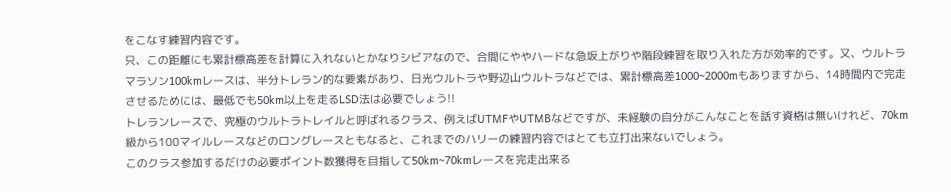をこなす練習内容です。
只、この距離にも累計標高差を計算に入れないとかなりシビアなので、合間にややハードな急坂上がりや階段練習を取り入れた方が効率的です。又、ウルトラマラソン100kmレースは、半分トレラン的な要素があり、日光ウルトラや野辺山ウルトラなどでは、累計標高差1000~2000mもありますから、14時間内で完走させるためには、最低でも50km以上を走るLSD法は必要でしょう!!
トレランレースで、究極のウルトラトレイルと呼ばれるクラス、例えばUTMFやUTMBなどですが、未経験の自分がこんなことを話す資格は無いけれど、70km級から100マイルレースなどのロングレースともなると、これまでのハリーの練習内容ではとても立打出来ないでしょう。
このクラス参加するだけの必要ポイント数獲得を目指して50km~70kmレースを完走出来る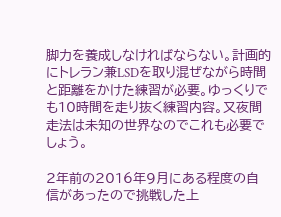脚力を養成しなければならない。計画的にトレラン兼LSDを取り混ぜながら時間と距離をかけた練習が必要。ゆっくりでも10時間を走り抜く練習内容。又夜間走法は未知の世界なのでこれも必要でしょう。

2年前の2016年9月にある程度の自信があったので挑戦した上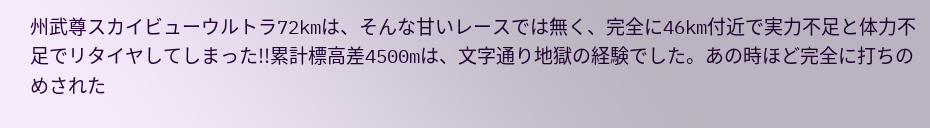州武尊スカイビューウルトラ72kmは、そんな甘いレースでは無く、完全に46km付近で実力不足と体力不足でリタイヤしてしまった!!累計標高差4500mは、文字通り地獄の経験でした。あの時ほど完全に打ちのめされた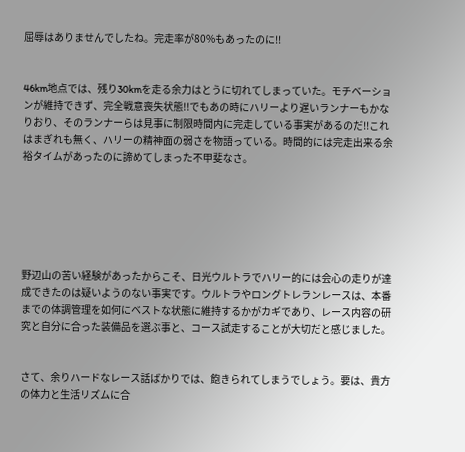屈辱はありませんでしたね。完走率が80%もあったのに!!


46km地点では、残り30kmを走る余力はとうに切れてしまっていた。モチベーションが維持できず、完全戦意喪失状態!!でもあの時にハリーより遅いランナーもかなりおり、そのランナーらは見事に制限時間内に完走している事実があるのだ!!これはまぎれも無く、ハリーの精神面の弱さを物語っている。時間的には完走出来る余裕タイムがあったのに諦めてしまった不甲斐なさ。






野辺山の苦い経験があったからこそ、日光ウルトラでハリー的には会心の走りが達成できたのは疑いようのない事実です。ウルトラやロングトレランレースは、本番までの体調管理を如何にベストな状態に維持するかがカギであり、レース内容の研究と自分に合った装備品を選ぶ事と、コース試走することが大切だと感じました。


さて、余りハードなレース話ばかりでは、飽きられてしまうでしょう。要は、貴方の体力と生活リズムに合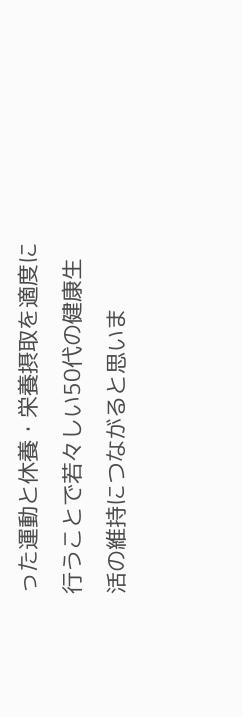った運動と休養・栄養摂取を適度に行うことで若々しい50代の健康生活の維持につながると思いま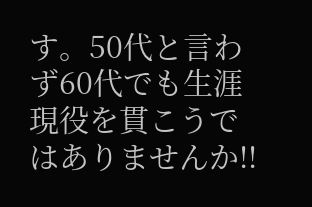す。50代と言わず60代でも生涯現役を貫こうではありませんか!!